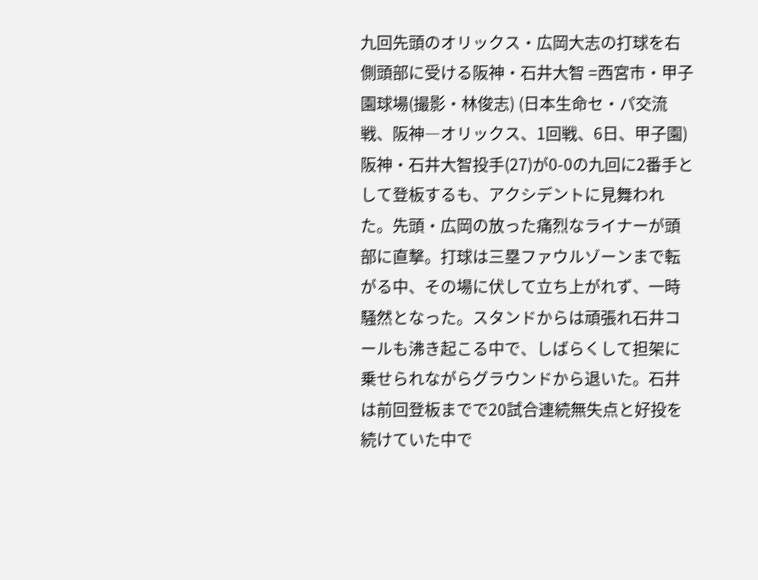九回先頭のオリックス・広岡大志の打球を右側頭部に受ける阪神・石井大智 =西宮市・甲子園球場(撮影・林俊志) (日本生命セ・パ交流戦、阪神―オリックス、1回戦、6日、甲子園)阪神・石井大智投手(27)が0-0の九回に2番手として登板するも、アクシデントに見舞われた。先頭・広岡の放った痛烈なライナーが頭部に直撃。打球は三塁ファウルゾーンまで転がる中、その場に伏して立ち上がれず、一時騒然となった。スタンドからは頑張れ石井コールも沸き起こる中で、しばらくして担架に乗せられながらグラウンドから退いた。石井は前回登板までで20試合連続無失点と好投を続けていた中で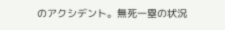のアクシデント。無死一塁の状況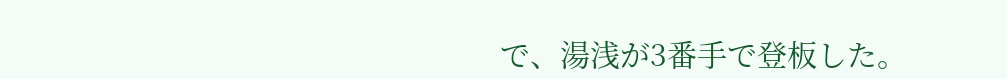で、湯浅が3番手で登板した。